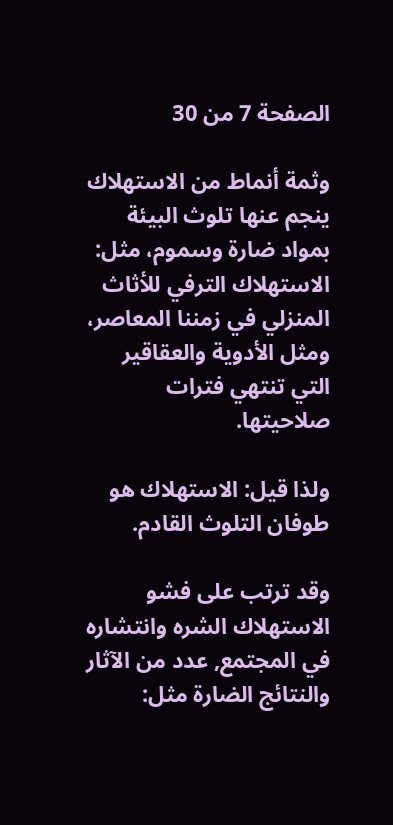الصفحة 7 من 30

وثمة أنماط من الاستهلاك ينجم عنها تلوث البيئة بمواد ضارة وسموم، مثل: الاستهلاك الترفي للأثاث المنزلي في زمننا المعاصر، ومثل الأدوية والعقاقير التي تنتهي فترات صلاحيتها.

ولذا قيل: الاستهلاك هو طوفان التلوث القادم.

وقد ترتب على فشو الاستهلاك الشره وانتشاره في المجتمع, عدد من الآثار والنتائج الضارة مثل: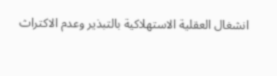انشغال العقلية الاستهلاكية بالتبذير وعدم الاكتراث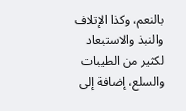بالنعم، وكذا الإتلاف والنبذ والاستبعاد لكثير من الطيبات والسلع، إضافة إلى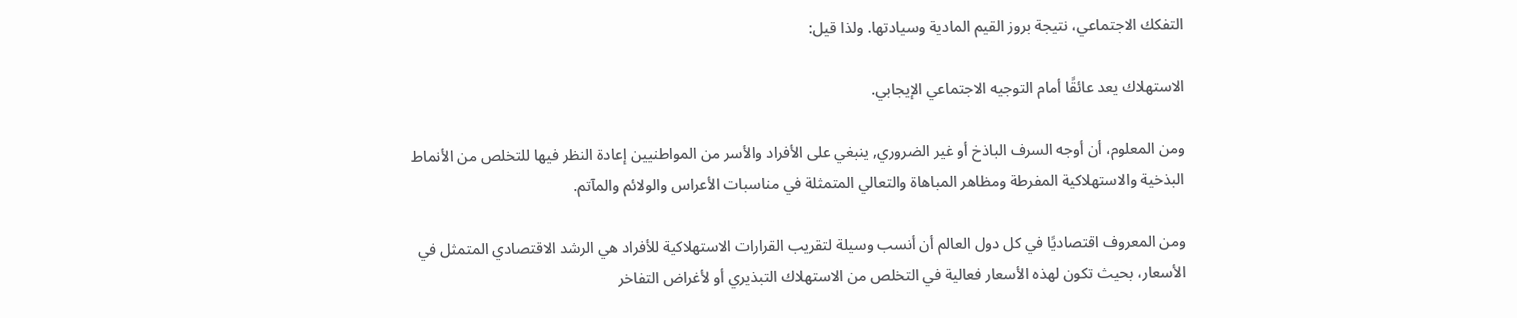التفكك الاجتماعي، نتيجة بروز القيم المادية وسيادتها. ولذا قيل:

الاستهلاك يعد عائقًا أمام التوجيه الاجتماعي الإيجابي.

ومن المعلوم، أن أوجه السرف الباذخ أو غير الضروري, ينبغي على الأفراد والأسر من المواطنيين إعادة النظر فيها للتخلص من الأنماط البذخية والاستهلاكية المفرطة ومظاهر المباهاة والتعالي المتمثلة في مناسبات الأعراس والولائم والمآتم.

ومن المعروف اقتصاديًا في كل دول العالم أن أنسب وسيلة لتقريب القرارات الاستهلاكية للأفراد هي الرشد الاقتصادي المتمثل في الأسعار، بحيث تكون لهذه الأسعار فعالية في التخلص من الاستهلاك التبذيري أو لأغراض التفاخر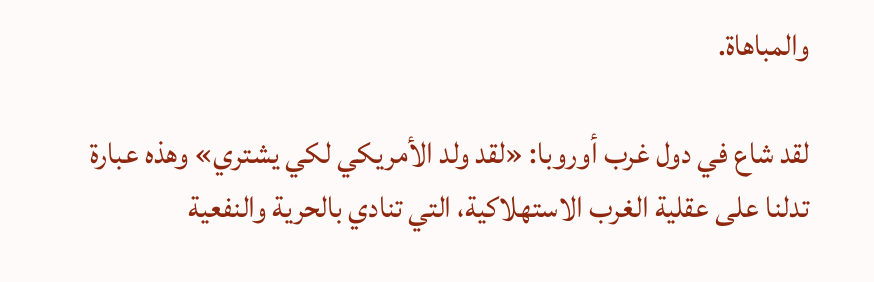والمباهاة.

لقد شاع في دول غرب أوروبا: «لقد ولد الأمريكي لكي يشتري» وهذه عبارة تدلنا على عقلية الغرب الاستهلاكية، التي تنادي بالحرية والنفعية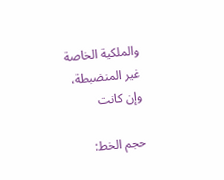والملكية الخاصة غير المنضبطة، وإن كانت

حجم الخط: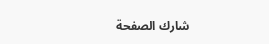شارك الصفحة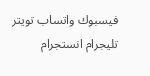فيسبوك واتساب تويتر تليجرام انستجرام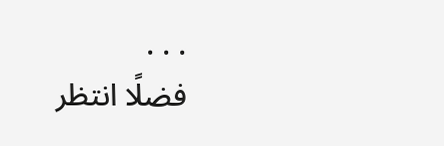. . .
فضلًا انتظر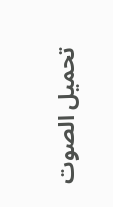تحميل الصوت